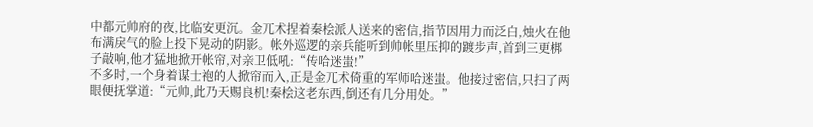中都元帅府的夜,比临安更沉。金兀术捏着秦桧派人送来的密信,指节因用力而泛白,烛火在他布满戾气的脸上投下晃动的阴影。帐外巡逻的亲兵能听到帅帐里压抑的踱步声,首到三更梆子敲响,他才猛地掀开帐帘,对亲卫低吼:“传哈迷蚩!”
不多时,一个身着谋士袍的人掀帘而入,正是金兀术倚重的军师哈迷蚩。他接过密信,只扫了两眼便抚掌道:“元帅,此乃天赐良机!秦桧这老东西,倒还有几分用处。”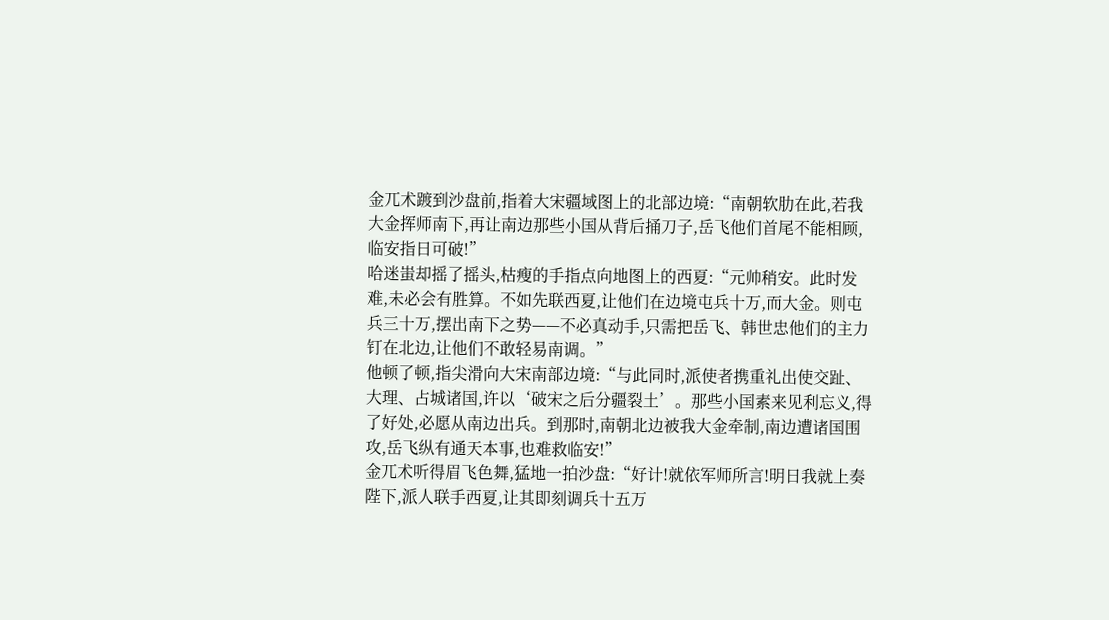金兀术踱到沙盘前,指着大宋疆域图上的北部边境:“南朝软肋在此,若我大金挥师南下,再让南边那些小国从背后捅刀子,岳飞他们首尾不能相顾,临安指日可破!”
哈迷蚩却摇了摇头,枯瘦的手指点向地图上的西夏:“元帅稍安。此时发难,未必会有胜算。不如先联西夏,让他们在边境屯兵十万,而大金。则屯兵三十万,摆出南下之势——不必真动手,只需把岳飞、韩世忠他们的主力钉在北边,让他们不敢轻易南调。”
他顿了顿,指尖滑向大宋南部边境:“与此同时,派使者携重礼出使交趾、大理、占城诸国,许以‘破宋之后分疆裂土’。那些小国素来见利忘义,得了好处,必愿从南边出兵。到那时,南朝北边被我大金牵制,南边遭诸国围攻,岳飞纵有通天本事,也难救临安!”
金兀术听得眉飞色舞,猛地一拍沙盘:“好计!就依军师所言!明日我就上奏陛下,派人联手西夏,让其即刻调兵十五万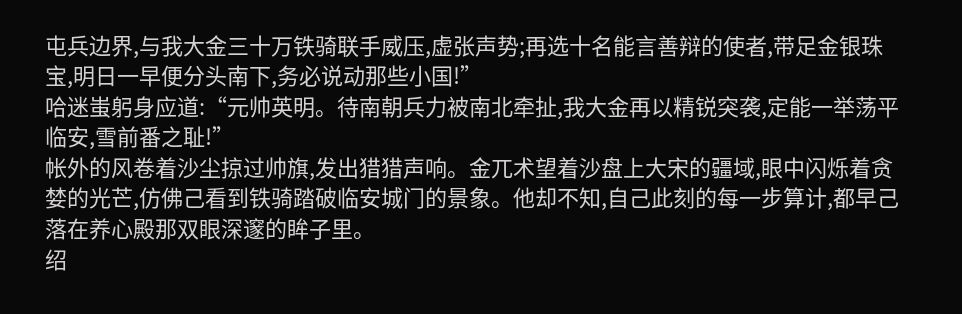屯兵边界,与我大金三十万铁骑联手威压,虚张声势;再选十名能言善辩的使者,带足金银珠宝,明日一早便分头南下,务必说动那些小国!”
哈迷蚩躬身应道:“元帅英明。待南朝兵力被南北牵扯,我大金再以精锐突袭,定能一举荡平临安,雪前番之耻!”
帐外的风卷着沙尘掠过帅旗,发出猎猎声响。金兀术望着沙盘上大宋的疆域,眼中闪烁着贪婪的光芒,仿佛己看到铁骑踏破临安城门的景象。他却不知,自己此刻的每一步算计,都早己落在养心殿那双眼深邃的眸子里。
绍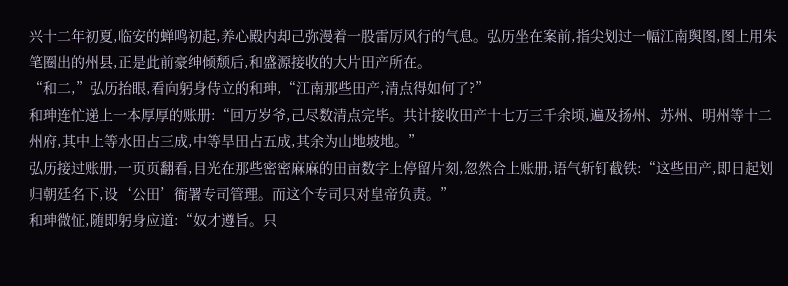兴十二年初夏,临安的蝉鸣初起,养心殿内却己弥漫着一股雷厉风行的气息。弘历坐在案前,指尖划过一幅江南舆图,图上用朱笔圈出的州县,正是此前豪绅倾颓后,和盛源接收的大片田产所在。
“和二,”弘历抬眼,看向躬身侍立的和珅,“江南那些田产,清点得如何了?”
和珅连忙递上一本厚厚的账册:“回万岁爷,己尽数清点完毕。共计接收田产十七万三千余顷,遍及扬州、苏州、明州等十二州府,其中上等水田占三成,中等旱田占五成,其余为山地坡地。”
弘历接过账册,一页页翻看,目光在那些密密麻麻的田亩数字上停留片刻,忽然合上账册,语气斩钉截铁:“这些田产,即日起划归朝廷名下,设‘公田’衙署专司管理。而这个专司只对皇帝负责。”
和珅微怔,随即躬身应道:“奴才遵旨。只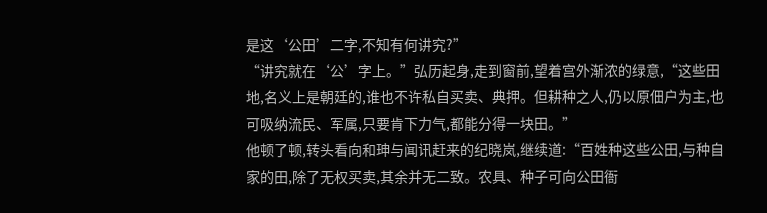是这‘公田’二字,不知有何讲究?”
“讲究就在‘公’字上。”弘历起身,走到窗前,望着宫外渐浓的绿意,“这些田地,名义上是朝廷的,谁也不许私自买卖、典押。但耕种之人,仍以原佃户为主,也可吸纳流民、军属,只要肯下力气,都能分得一块田。”
他顿了顿,转头看向和珅与闻讯赶来的纪晓岚,继续道:“百姓种这些公田,与种自家的田,除了无权买卖,其余并无二致。农具、种子可向公田衙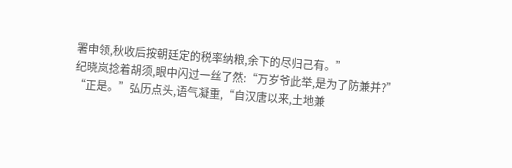署申领,秋收后按朝廷定的税率纳粮,余下的尽归己有。”
纪晓岚捻着胡须,眼中闪过一丝了然:“万岁爷此举,是为了防兼并?”
“正是。”弘历点头,语气凝重,“自汉唐以来,土地兼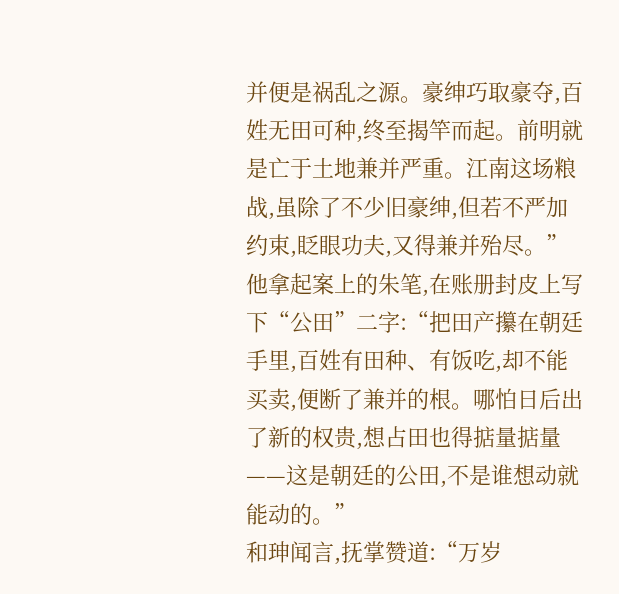并便是祸乱之源。豪绅巧取豪夺,百姓无田可种,终至揭竿而起。前明就是亡于土地兼并严重。江南这场粮战,虽除了不少旧豪绅,但若不严加约束,眨眼功夫,又得兼并殆尽。”
他拿起案上的朱笔,在账册封皮上写下“公田”二字:“把田产攥在朝廷手里,百姓有田种、有饭吃,却不能买卖,便断了兼并的根。哪怕日后出了新的权贵,想占田也得掂量掂量——这是朝廷的公田,不是谁想动就能动的。”
和珅闻言,抚掌赞道:“万岁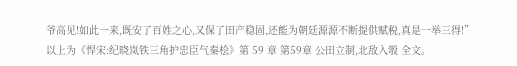爷高见!如此一来,既安了百姓之心,又保了田产稳固,还能为朝廷源源不断提供赋税,真是一举三得!”
以上为《悍宋:纪晓岚铁三角护忠臣气秦桧》第 59 章 第59章 公田立制,北敌入彀 全文。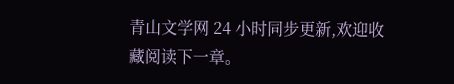青山文学网 24 小时同步更新,欢迎收藏阅读下一章。